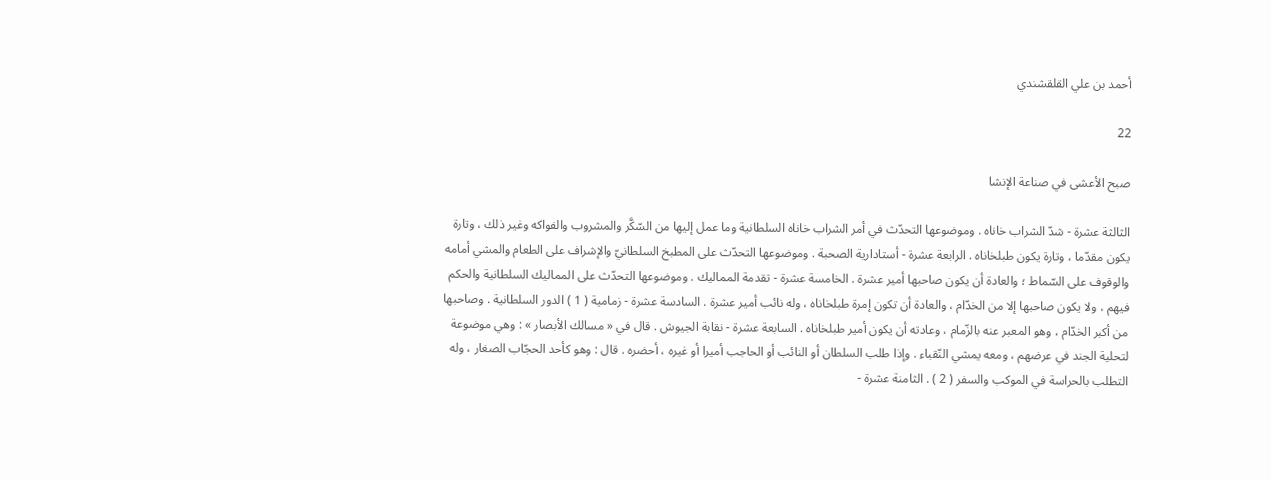أحمد بن علي القلقشندي

22

صبح الأعشى في صناعة الإنشا

الثالثة عشرة - شدّ الشراب خاناه . وموضوعها التحدّث في أمر الشراب خاناه السلطانية وما عمل إليها من السّكَّر والمشروب والفواكه وغير ذلك ، وتارة يكون مقدّما ، وتارة يكون طبلخاناه . الرابعة عشرة - أستادارية الصحبة . وموضوعها التحدّث على المطبخ السلطانيّ والإشراف على الطعام والمشي أمامه والوقوف على السّماط ؛ والعادة أن يكون صاحبها أمير عشرة . الخامسة عشرة - تقدمة المماليك . وموضوعها التحدّث على المماليك السلطانية والحكم فيهم ، ولا يكون صاحبها إلا من الخدّام ، والعادة أن تكون إمرة طبلخاناه ، وله نائب أمير عشرة . السادسة عشرة - زمامية ( 1 ) الدور السلطانية . وصاحبها من أكبر الخدّام ، وهو المعبر عنه بالزّمام ، وعادته أن يكون أمير طبلخاناه . السابعة عشرة - نقابة الجيوش . قال في « مسالك الأبصار » : وهي موضوعة لتحلية الجند في عرضهم ، ومعه يمشي النّقباء . وإذا طلب السلطان أو النائب أو الحاجب أميرا أو غيره ، أحضره . قال : وهو كأحد الحجّاب الصغار ، وله التطلب بالحراسة في الموكب والسفر ( 2 ) . الثامنة عشرة -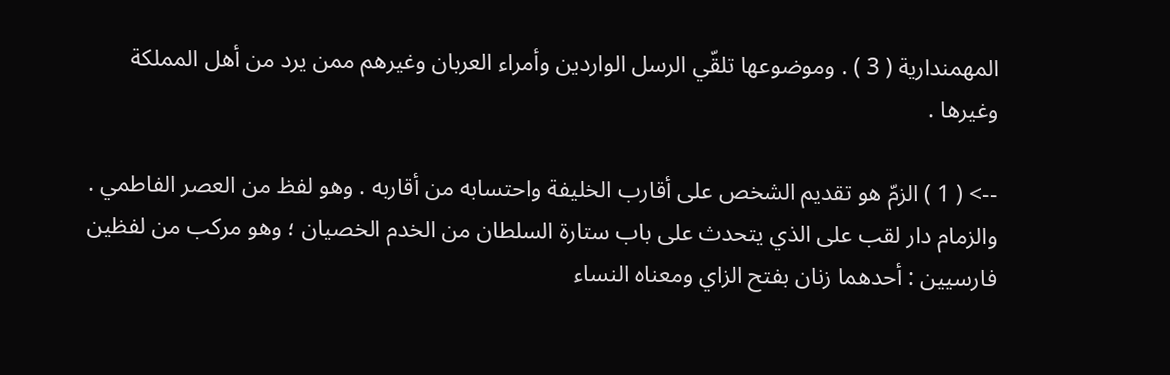المهمندارية ( 3 ) . وموضوعها تلقّي الرسل الواردين وأمراء العربان وغيرهم ممن يرد من أهل المملكة وغيرها .

--> ( 1 ) الزمّ هو تقديم الشخص على أقارب الخليفة واحتسابه من أقاربه . وهو لفظ من العصر الفاطمي . والزمام دار لقب على الذي يتحدث على باب ستارة السلطان من الخدم الخصيان ؛ وهو مركب من لفظين فارسيين : أحدهما زنان بفتح الزاي ومعناه النساء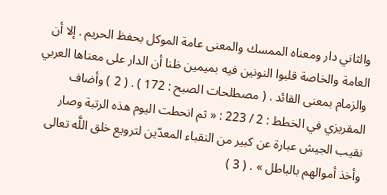والثاني دار ومعناه الممسك والمعنى عامة الموكل بحفظ الحريم . إلا أن العامة والخاصة قلبوا النونين فيه بميمين ظنا أن الدار على معناها العربي والزمام بمعنى القائد . ( مصطلحات الصبح : 172 ) . ( 2 ) وأضاف المقريزي في الخطط : 2 / 223 : « ثم انحطت اليوم هذه الرتبة وصار نقيب الجيش عبارة عن كبير من النقباء المعدّين لترويع خلق اللَّه تعالى وأخذ أموالهم بالباطل » . ( 3 )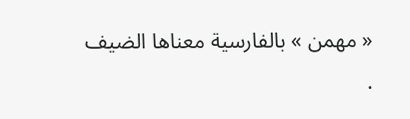« مهمن » بالفارسية معناها الضيف .